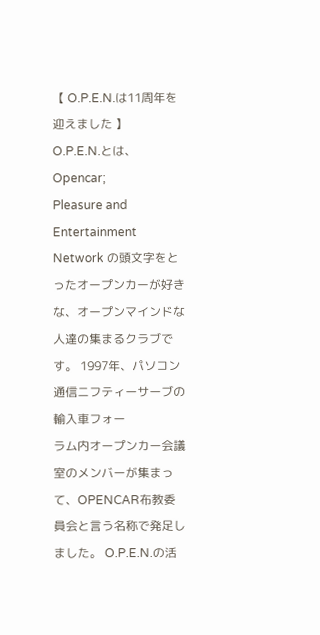【 O.P.E.N.は11周年を迎えました 】
O.P.E.N.とは、Opencar;
Pleasure and Entertainment
Network の頭文字をとったオープンカーが好きな、オープンマインドな人達の集まるクラブです。 1997年、パソコン通信ニフティーサーブの輸入車フォー
ラム内オープンカー会議室のメンバーが集まって、OPENCAR布教委員会と言う名称で発足しました。 O.P.E.N.の活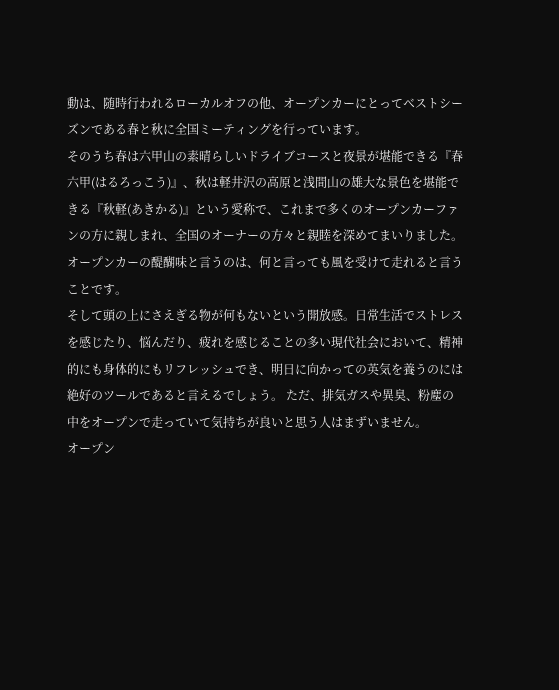動は、随時行われるローカルオフの他、オープンカーにとってベストシーズンである春と秋に全国ミーティングを行っています。
そのうち春は六甲山の素晴らしいドライブコースと夜景が堪能できる『春六甲(はるろっこう)』、秋は軽井沢の高原と浅間山の雄大な景色を堪能できる『秋軽(あきかる)』という愛称で、これまで多くのオープンカーファンの方に親しまれ、全国のオーナーの方々と親睦を深めてまいりました。
オープンカーの醍醐味と言うのは、何と言っても風を受けて走れると言うことです。
そして頭の上にさえぎる物が何もないという開放感。日常生活でストレスを感じたり、悩んだり、疲れを感じることの多い現代社会において、精神的にも身体的にもリフレッシュでき、明日に向かっての英気を養うのには絶好のツールであると言えるでしょう。 ただ、排気ガスや異臭、粉塵の中をオープンで走っていて気持ちが良いと思う人はまずいません。
オープン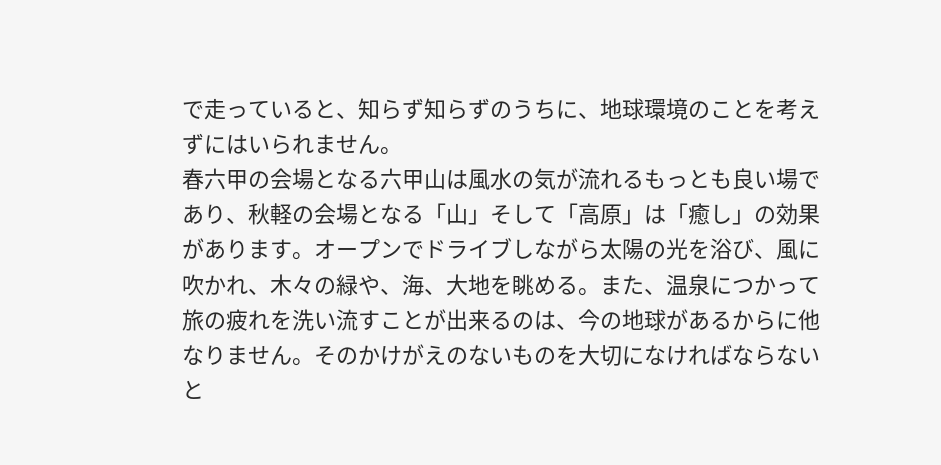で走っていると、知らず知らずのうちに、地球環境のことを考えずにはいられません。
春六甲の会場となる六甲山は風水の気が流れるもっとも良い場であり、秋軽の会場となる「山」そして「高原」は「癒し」の効果があります。オープンでドライブしながら太陽の光を浴び、風に吹かれ、木々の緑や、海、大地を眺める。また、温泉につかって旅の疲れを洗い流すことが出来るのは、今の地球があるからに他なりません。そのかけがえのないものを大切になければならないと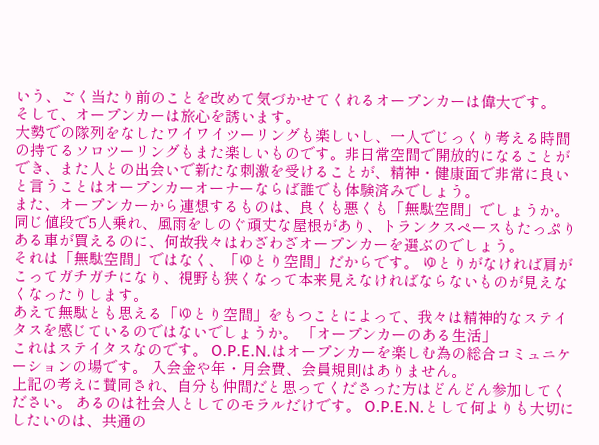いう、ごく当たり前のことを改めて気づかせてくれるオープンカーは偉大です。
そして、オープンカーは旅心を誘います。
大勢での隊列をなしたワイワイツーリングも楽しいし、一人でじっくり考える時間の持てるソロツーリングもまた楽しいものです。非日常空間で開放的になることができ、また人との出会いで新たな刺激を受けることが、精神・健康面で非常に良いと言うことはオープンカーオーナーならば誰でも体験済みでしょう。
また、オープンカーから連想するものは、良くも悪くも「無駄空間」でしょうか。 同じ値段で5人乗れ、風雨をしのぐ頑丈な屋根があり、トランクスペースもたっぷりある車が買えるのに、何故我々はわざわざオープンカーを選ぶのでしょう。
それは「無駄空間」ではなく、「ゆとり空間」だからです。 ゆとりがなければ肩がこってガチガチになり、視野も狭くなって本来見えなければならないものが見えなくなったりします。
あえて無駄とも思える「ゆとり空間」をもつことによって、我々は精神的なステイタスを感じているのではないでしょうか。 「オープンカーのある生活」
これはステイタスなのです。 O.P.E.N.はオープンカーを楽しむ為の総合コミュニケーションの場です。 入会金や年・月会費、会員規則はありません。
上記の考えに賛同され、自分も仲間だと思ってくださった方はどんどん参加してください。 あるのは社会人としてのモラルだけです。 O.P.E.N.として何よりも大切にしたいのは、共通の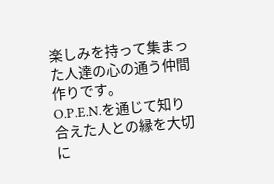楽しみを持って集まった人達の心の通う仲間作りです。
O.P.E.N.を通じて知り合えた人との縁を大切に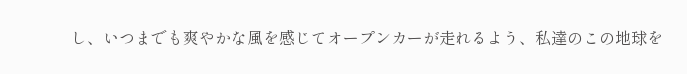し、いつまでも爽やかな風を感じてオープンカーが走れるよう、私達のこの地球を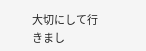大切にして行きまし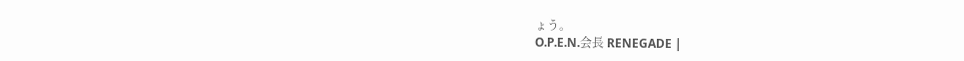ょう。
O.P.E.N.会長 RENEGADE |